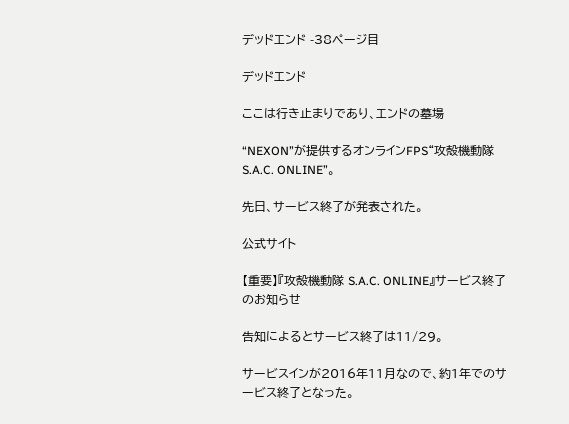デッドエンド -38ページ目

デッドエンド

ここは行き止まりであり、エンドの墓場

“NEXON”が提供するオンラインFPS“攻殻機動隊 S.A.C. ONLINE”。

先日、サービス終了が発表された。

公式サイト

【重要】『攻殻機動隊 S.A.C. ONLINE』サービス終了のお知らせ

告知によるとサービス終了は11/29。

サービスインが2016年11月なので、約1年でのサービス終了となった。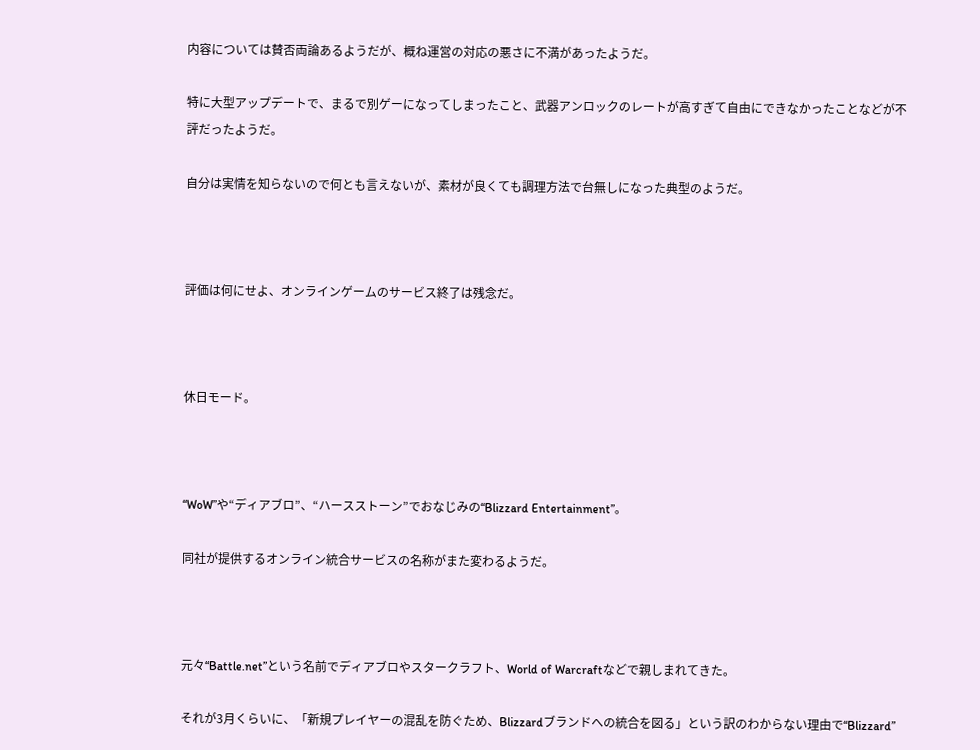内容については賛否両論あるようだが、概ね運営の対応の悪さに不満があったようだ。

特に大型アップデートで、まるで別ゲーになってしまったこと、武器アンロックのレートが高すぎて自由にできなかったことなどが不評だったようだ。

自分は実情を知らないので何とも言えないが、素材が良くても調理方法で台無しになった典型のようだ。



評価は何にせよ、オンラインゲームのサービス終了は残念だ。



休日モード。



“WoW”や“ディアブロ”、“ハースストーン”でおなじみの“Blizzard Entertainment”。

同社が提供するオンライン統合サービスの名称がまた変わるようだ。



元々“Battle.net”という名前でディアブロやスタークラフト、World of Warcraftなどで親しまれてきた。

それが3月くらいに、「新規プレイヤーの混乱を防ぐため、Blizzardブランドへの統合を図る」という訳のわからない理由で“Blizzard”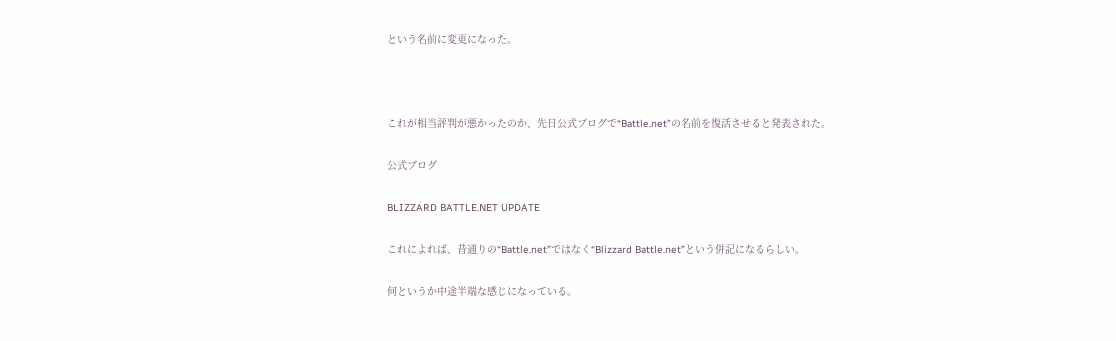という名前に変更になった。



これが相当評判が悪かったのか、先日公式ブログで“Battle.net”の名前を復活させると発表された。

公式ブログ

BLIZZARD BATTLE.NET UPDATE

これによれば、昔通りの“Battle.net”ではなく“Blizzard Battle.net”という併記になるらしい。

何というか中途半端な感じになっている。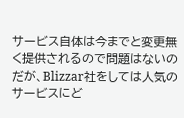サービス自体は今までと変更無く提供されるので問題はないのだが、Blizzar社をしては人気のサービスにど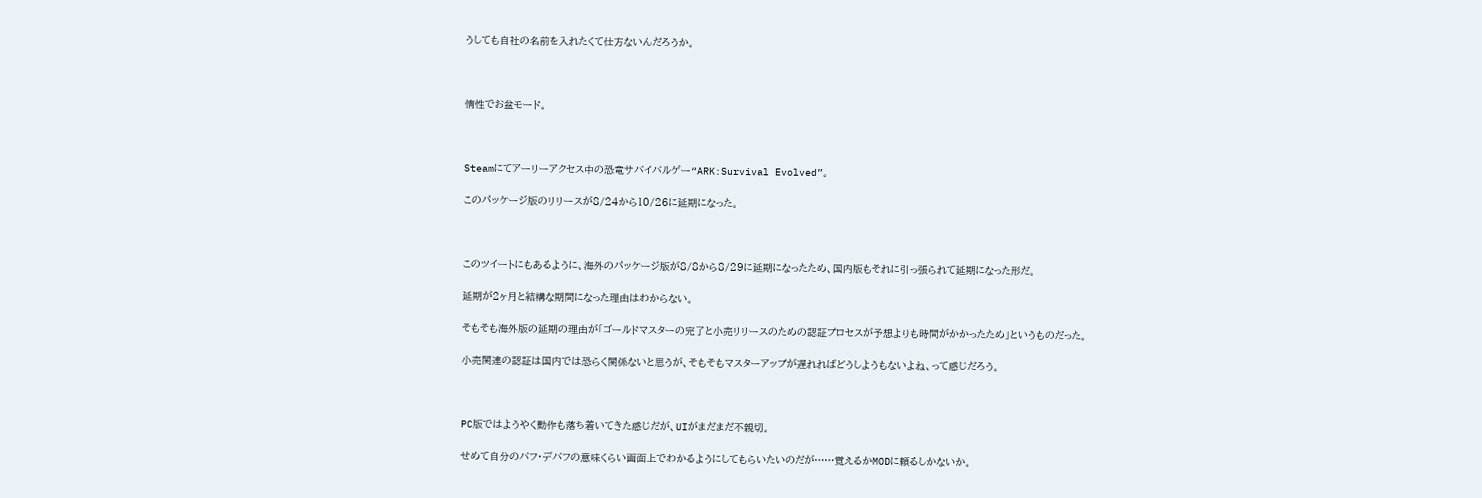うしても自社の名前を入れたくて仕方ないんだろうか。



惰性でお盆モード。



Steamにてアーリーアクセス中の恐竜サバイバルゲー“ARK:Survival Evolved”。

このパッケージ版のリリースが8/24から10/26に延期になった。



このツイートにもあるように、海外のパッケージ版が8/8から8/29に延期になったため、国内版もそれに引っ張られて延期になった形だ。

延期が2ヶ月と結構な期間になった理由はわからない。

そもそも海外版の延期の理由が「ゴールドマスターの完了と小売リリースのための認証プロセスが予想よりも時間がかかったため」というものだった。

小売関連の認証は国内では恐らく関係ないと思うが、そもそもマスターアップが遅れればどうしようもないよね、って感じだろう。



PC版ではようやく動作も落ち着いてきた感じだが、UIがまだまだ不親切。

せめて自分のバフ・デバフの意味くらい画面上でわかるようにしてもらいたいのだが……覚えるかMODに頼るしかないか。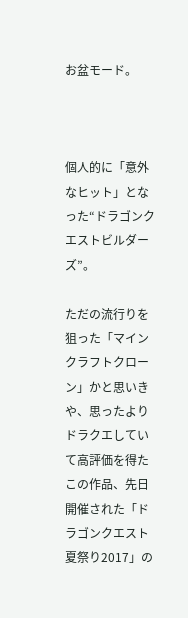お盆モード。



個人的に「意外なヒット」となった“ドラゴンクエストビルダーズ”。

ただの流行りを狙った「マインクラフトクローン」かと思いきや、思ったよりドラクエしていて高評価を得たこの作品、先日開催された「ドラゴンクエスト夏祭り2017」の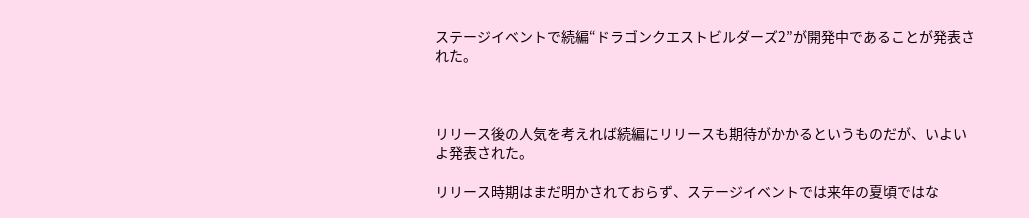ステージイベントで続編“ドラゴンクエストビルダーズ2”が開発中であることが発表された。



リリース後の人気を考えれば続編にリリースも期待がかかるというものだが、いよいよ発表された。

リリース時期はまだ明かされておらず、ステージイベントでは来年の夏頃ではな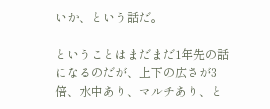いか、という話だ。

ということはまだまだ1年先の話になるのだが、上下の広さが3倍、水中あり、マルチあり、と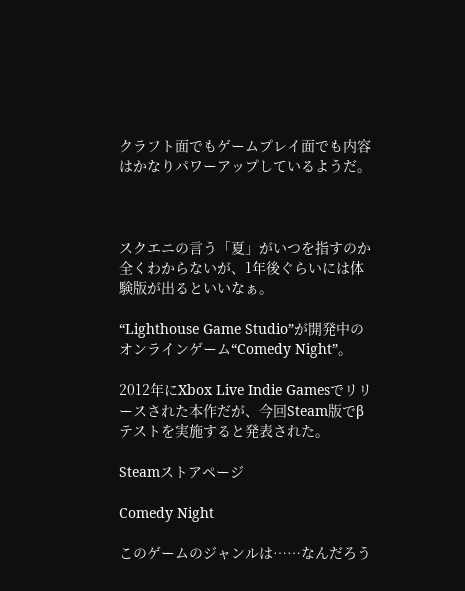クラフト面でもゲームプレイ面でも内容はかなりパワーアップしているようだ。



スクエニの言う「夏」がいつを指すのか全くわからないが、1年後ぐらいには体験版が出るといいなぁ。

“Lighthouse Game Studio”が開発中のオンラインゲーム“Comedy Night”。

2012年にXbox Live Indie Gamesでリリースされた本作だが、今回Steam版でβテストを実施すると発表された。

Steamストアページ

Comedy Night

このゲームのジャンルは……なんだろう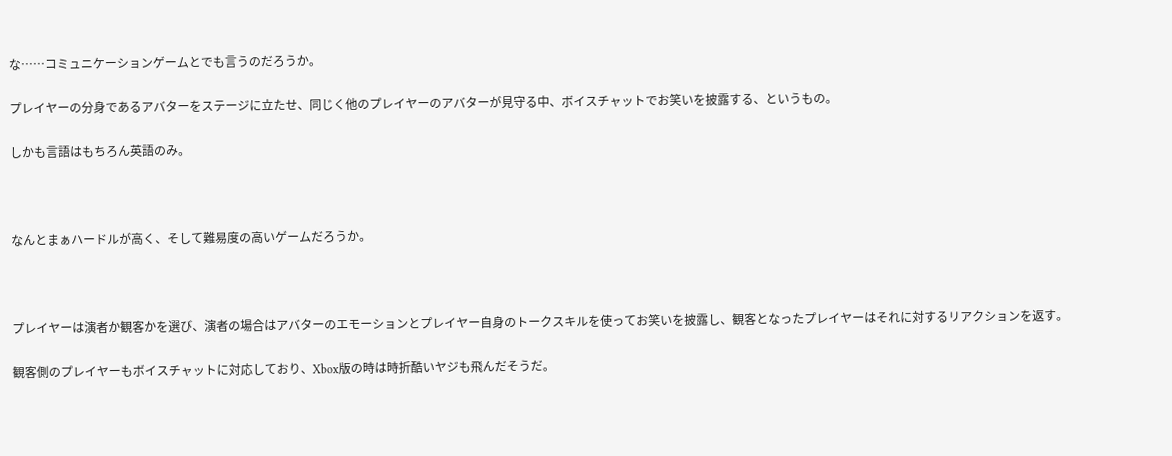な……コミュニケーションゲームとでも言うのだろうか。

プレイヤーの分身であるアバターをステージに立たせ、同じく他のプレイヤーのアバターが見守る中、ボイスチャットでお笑いを披露する、というもの。

しかも言語はもちろん英語のみ。



なんとまぁハードルが高く、そして難易度の高いゲームだろうか。



プレイヤーは演者か観客かを選び、演者の場合はアバターのエモーションとプレイヤー自身のトークスキルを使ってお笑いを披露し、観客となったプレイヤーはそれに対するリアクションを返す。

観客側のプレイヤーもボイスチャットに対応しており、Xbox版の時は時折酷いヤジも飛んだそうだ。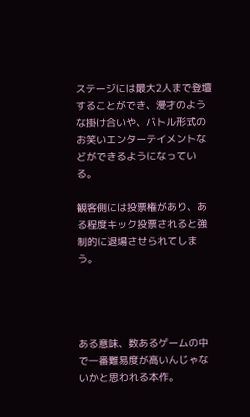ステージには最大2人まで登壇することができ、漫才のような掛け合いや、バトル形式のお笑いエンターテイメントなどができるようになっている。

観客側には投票権があり、ある程度キック投票されると強制的に退場させられてしまう。




ある意味、数あるゲームの中で一番難易度が高いんじゃないかと思われる本作。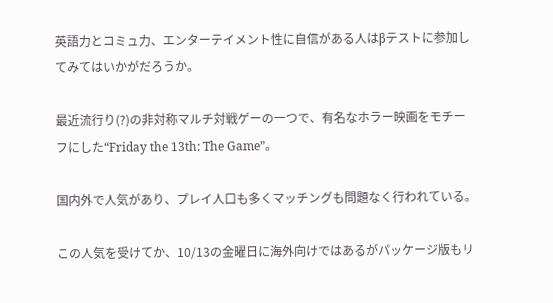英語力とコミュ力、エンターテイメント性に自信がある人はβテストに参加してみてはいかがだろうか。

最近流行り(?)の非対称マルチ対戦ゲーの一つで、有名なホラー映画をモチーフにした“Friday the 13th: The Game”。

国内外で人気があり、プレイ人口も多くマッチングも問題なく行われている。

この人気を受けてか、10/13の金曜日に海外向けではあるがパッケージ版もリ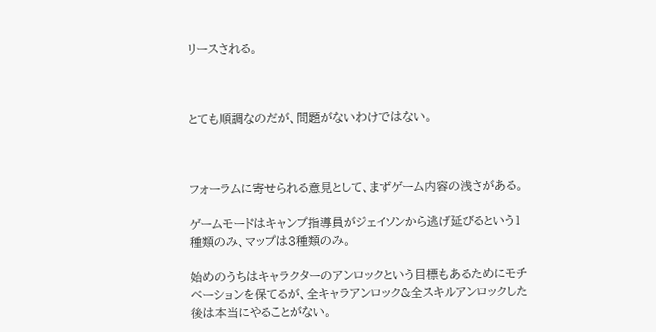リースされる。



とても順調なのだが、問題がないわけではない。



フォーラムに寄せられる意見として、まずゲーム内容の浅さがある。

ゲームモードはキャンプ指導員がジェイソンから逃げ延びるという1種類のみ、マップは3種類のみ。

始めのうちはキャラクターのアンロックという目標もあるためにモチベーションを保てるが、全キャラアンロック&全スキルアンロックした後は本当にやることがない。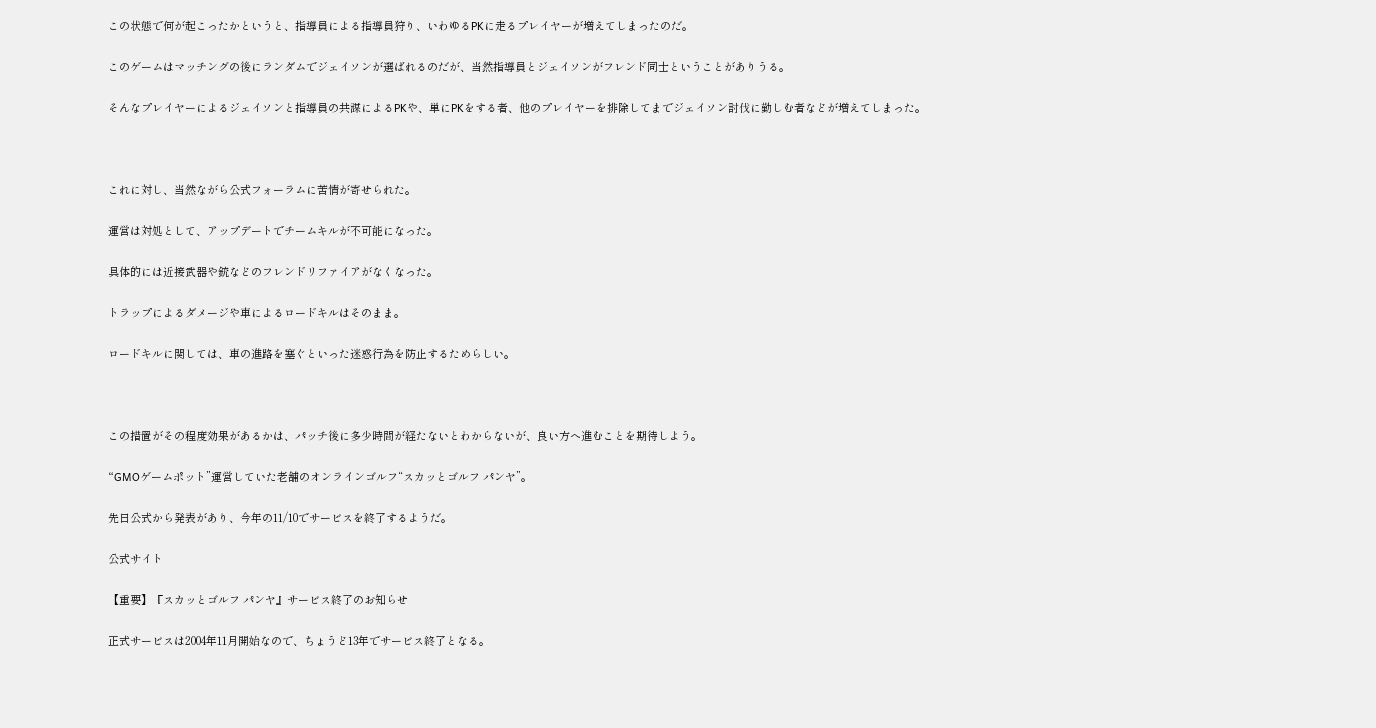この状態で何が起こったかというと、指導員による指導員狩り、いわゆるPKに走るプレイヤーが増えてしまったのだ。

このゲームはマッチングの後にランダムでジェイソンが選ばれるのだが、当然指導員とジェイソンがフレンド同士ということがありうる。

そんなプレイヤーによるジェイソンと指導員の共謀によるPKや、単にPKをする者、他のプレイヤーを排除してまでジェイソン討伐に勤しむ者などが増えてしまった。



これに対し、当然ながら公式フォーラムに苦情が寄せられた。

運営は対処として、アップデートでチームキルが不可能になった。

具体的には近接武器や銃などのフレンドリファイアがなくなった。

トラップによるダメージや車によるロードキルはそのまま。

ロードキルに関しては、車の進路を塞ぐといった迷惑行為を防止するためらしい。



この措置がその程度効果があるかは、パッチ後に多少時間が経たないとわからないが、良い方へ進むことを期待しよう。

“GMOゲームポット”運営していた老舗のオンラインゴルフ“スカッとゴルフ パンヤ”。

先日公式から発表があり、今年の11/10でサービスを終了するようだ。

公式サイト

【重要】『スカッとゴルフ パンヤ』サービス終了のお知らせ

正式サービスは2004年11月開始なので、ちょうど13年でサービス終了となる。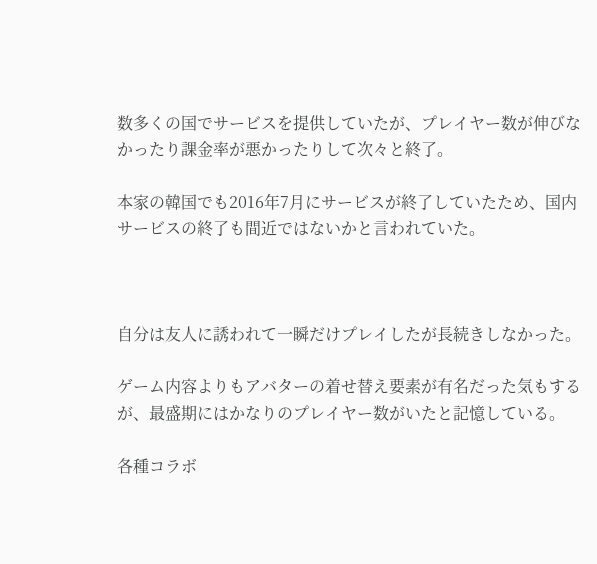数多くの国でサービスを提供していたが、プレイヤー数が伸びなかったり課金率が悪かったりして次々と終了。

本家の韓国でも2016年7月にサービスが終了していたため、国内サービスの終了も間近ではないかと言われていた。



自分は友人に誘われて一瞬だけプレイしたが長続きしなかった。

ゲーム内容よりもアバターの着せ替え要素が有名だった気もするが、最盛期にはかなりのプレイヤー数がいたと記憶している。

各種コラボ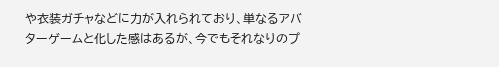や衣装ガチャなどに力が入れられており、単なるアバターゲームと化した感はあるが、今でもそれなりのプ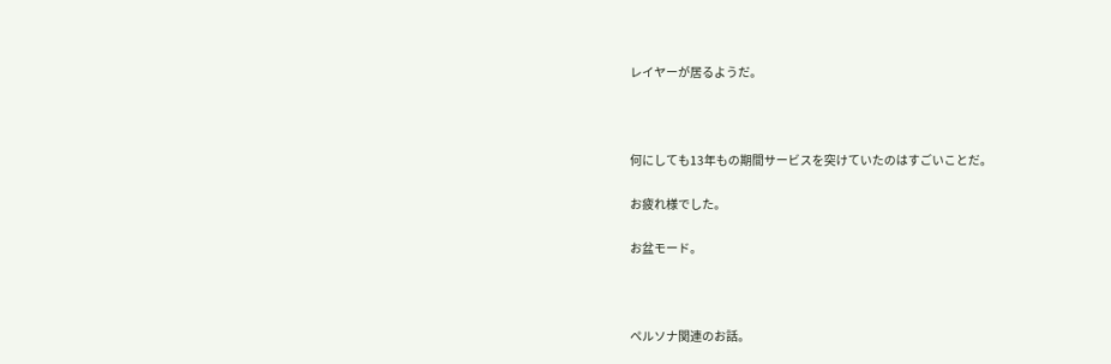レイヤーが居るようだ。



何にしても13年もの期間サービスを突けていたのはすごいことだ。

お疲れ様でした。

お盆モード。



ペルソナ関連のお話。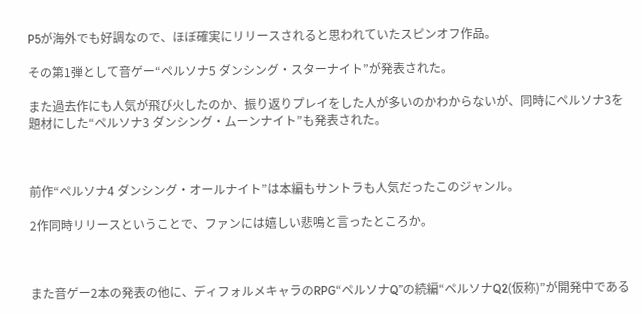P5が海外でも好調なので、ほぼ確実にリリースされると思われていたスピンオフ作品。

その第1弾として音ゲー“ペルソナ5 ダンシング・スターナイト”が発表された。

また過去作にも人気が飛び火したのか、振り返りプレイをした人が多いのかわからないが、同時にペルソナ3を題材にした“ペルソナ3 ダンシング・ムーンナイト”も発表された。



前作“ペルソナ4 ダンシング・オールナイト”は本編もサントラも人気だったこのジャンル。

2作同時リリースということで、ファンには嬉しい悲鳴と言ったところか。



また音ゲー2本の発表の他に、ディフォルメキャラのRPG“ペルソナQ”の続編“ペルソナQ2(仮称)”が開発中である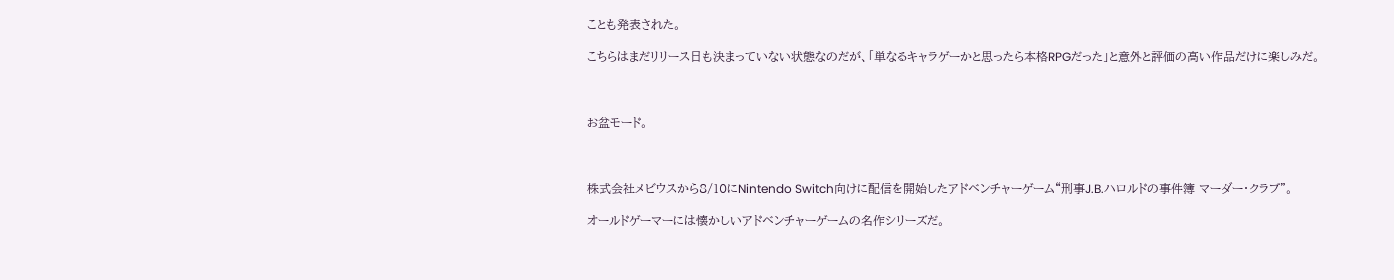ことも発表された。

こちらはまだリリース日も決まっていない状態なのだが、「単なるキャラゲーかと思ったら本格RPGだった」と意外と評価の高い作品だけに楽しみだ。



お盆モード。



株式会社メビウスから8/10にNintendo Switch向けに配信を開始したアドベンチャーゲーム“刑事J.B.ハロルドの事件簿 マーダー・クラブ”。

オールドゲーマーには懐かしいアドベンチャーゲームの名作シリーズだ。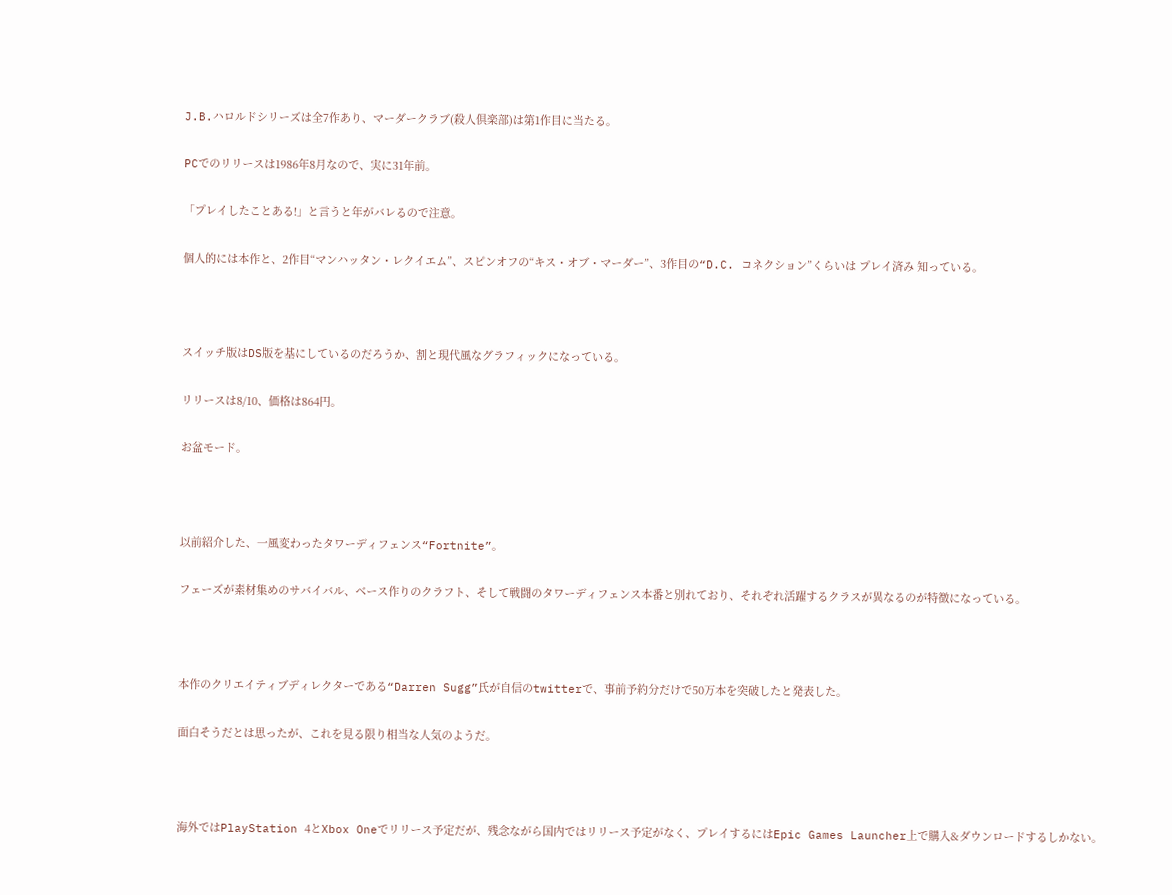J.B.ハロルドシリーズは全7作あり、マーダークラブ(殺人倶楽部)は第1作目に当たる。

PCでのリリースは1986年8月なので、実に31年前。

「プレイしたことある!」と言うと年がバレるので注意。

個人的には本作と、2作目“マンハッタン・レクイエム”、スピンオフの“キス・オブ・マーダー”、3作目の“D.C. コネクション”くらいは プレイ済み 知っている。



スイッチ版はDS版を基にしているのだろうか、割と現代風なグラフィックになっている。

リリースは8/10、価格は864円。

お盆モード。



以前紹介した、一風変わったタワーディフェンス“Fortnite”。

フェーズが素材集めのサバイバル、ベース作りのクラフト、そして戦闘のタワーディフェンス本番と別れており、それぞれ活躍するクラスが異なるのが特徴になっている。



本作のクリエイティブディレクターである“Darren Sugg”氏が自信のtwitterで、事前予約分だけで50万本を突破したと発表した。

面白そうだとは思ったが、これを見る限り相当な人気のようだ。



海外ではPlayStation 4とXbox Oneでリリース予定だが、残念ながら国内ではリリース予定がなく、プレイするにはEpic Games Launcher上で購入&ダウンロードするしかない。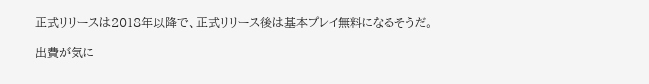正式リリースは2018年以降で、正式リリース後は基本プレイ無料になるそうだ。

出費が気に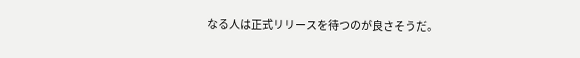なる人は正式リリースを待つのが良さそうだ。